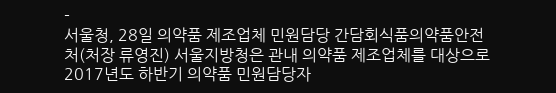-
서울청, 28일 의약품 제조업체 민원담당 간담회식품의약품안전처(처장 류영진) 서울지방청은 관내 의약품 제조업체를 대상으로 2017년도 하반기 의약품 민원담당자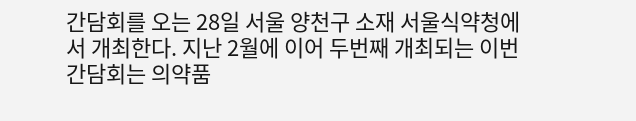간담회를 오는 28일 서울 양천구 소재 서울식약청에서 개최한다. 지난 2월에 이어 두번째 개최되는 이번 간담회는 의약품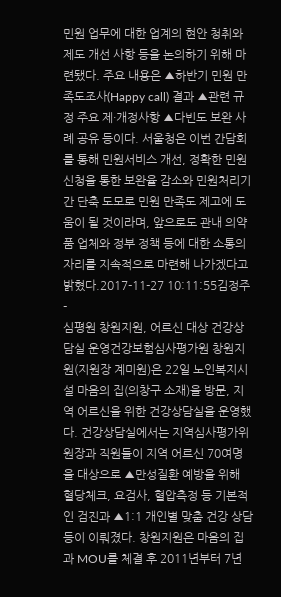민원 업무에 대한 업계의 현안 청취와 제도 개선 사항 등을 논의하기 위해 마련됐다. 주요 내용은 ▲하반기 민원 만족도조사(Happy call) 결과 ▲관련 규정 주요 제·개정사항 ▲다빈도 보완 사례 공유 등이다. 서울청은 이번 간담회를 통해 민원서비스 개선, 정확한 민원신청을 통한 보완율 감소와 민원처리기간 단축 도모로 민원 만족도 제고에 도움이 될 것이라며, 앞으로도 관내 의약품 업체와 정부 정책 등에 대한 소통의 자리를 지속적으로 마련해 나가겠다고 밝혔다.2017-11-27 10:11:55김정주
-
심평원 창원지원, 어르신 대상 건강상담실 운영건강보험심사평가원 창원지원(지원장 계미원)은 22일 노인복지시설 마음의 집(의창구 소재)을 방문, 지역 어르신을 위한 건강상담실을 운영했다. 건강상담실에서는 지역심사평가위원장과 직원들이 지역 어르신 70여명을 대상으로 ▲만성질환 예방을 위해 혈당체크, 요검사, 혈압측정 등 기본적인 검진과 ▲1:1 개인별 맞춤 건강 상담 등이 이뤄졌다. 창원지원은 마음의 집과 MOU를 체결 후 2011년부터 7년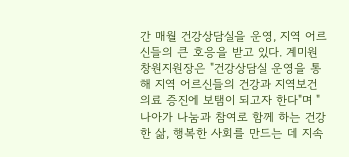간 매월 건강상담실을 운영, 지역 어르신들의 큰 호응을 받고 있다. 계미원 창원지원장은 "건강상담실 운영을 통해 지역 어르신들의 건강과 지역보건의료 증진에 보탬이 되고자 한다"며 "나아가 나눔과 참여로 함께 하는 건강한 삶, 행복한 사회를 만드는 데 지속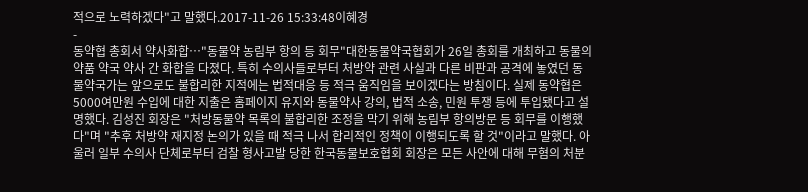적으로 노력하겠다"고 말했다.2017-11-26 15:33:48이혜경
-
동약협 총회서 약사화합…"동물약 농림부 항의 등 회무"대한동물약국협회가 26일 총회를 개최하고 동물의약품 약국 약사 간 화합을 다졌다. 특히 수의사들로부터 처방약 관련 사실과 다른 비판과 공격에 놓였던 동물약국가는 앞으로도 불합리한 지적에는 법적대응 등 적극 움직임을 보이겠다는 방침이다. 실제 동약협은 5000여만원 수입에 대한 지출은 홈페이지 유지와 동물약사 강의, 법적 소송, 민원 투쟁 등에 투입됐다고 설명했다. 김성진 회장은 "처방동물약 목록의 불합리한 조정을 막기 위해 농림부 항의방문 등 회무를 이행했다"며 "추후 처방약 재지정 논의가 있을 때 적극 나서 합리적인 정책이 이행되도록 할 것"이라고 말했다. 아울러 일부 수의사 단체로부터 검찰 형사고발 당한 한국동물보호협회 회장은 모든 사안에 대해 무혐의 처분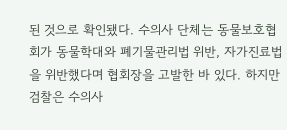된 것으로 확인됐다. 수의사 단체는 동물보호협회가 동물학대와 폐기물관리법 위반, 자가진료법을 위반했다며 협회장을 고발한 바 있다. 하지만 검찰은 수의사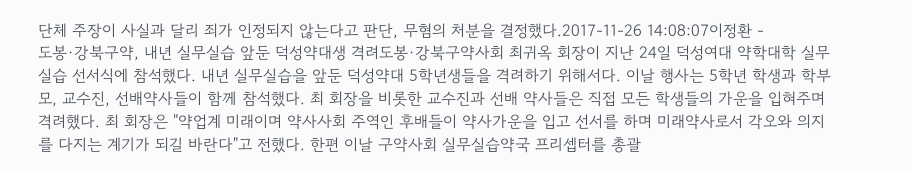단체 주장이 사실과 달리 죄가 인정되지 않는다고 판단, 무혐의 처분을 결정했다.2017-11-26 14:08:07이정환 -
도봉·강북구약, 내년 실무실습 앞둔 덕성약대생 격려도봉·강북구약사회 최귀옥 회장이 지난 24일 덕성여대 약학대학 실무실습 선서식에 참석했다. 내년 실무실습을 앞둔 덕성약대 5학년생들을 격려하기 위해서다. 이날 행사는 5학년 학생과 학부모, 교수진, 선배약사들이 함께 참석했다. 최 회장을 비롯한 교수진과 선배 약사들은 직접 모든 학생들의 가운을 입혀주며 격려했다. 최 회장은 "약업계 미래이며 약사사회 주역인 후배들이 약사가운을 입고 선서를 하며 미래약사로서 각오와 의지를 다지는 계기가 되길 바란다"고 전했다. 한편 이날 구약사회 실무실습약국 프리셉터를 총괄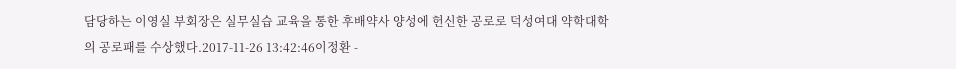담당하는 이영실 부회장은 실무실습 교육을 통한 후배약사 양성에 헌신한 공로로 덕성여대 약학대학의 공로패를 수상했다.2017-11-26 13:42:46이정환 -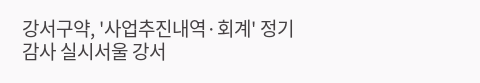강서구약, '사업추진내역·회계' 정기감사 실시서울 강서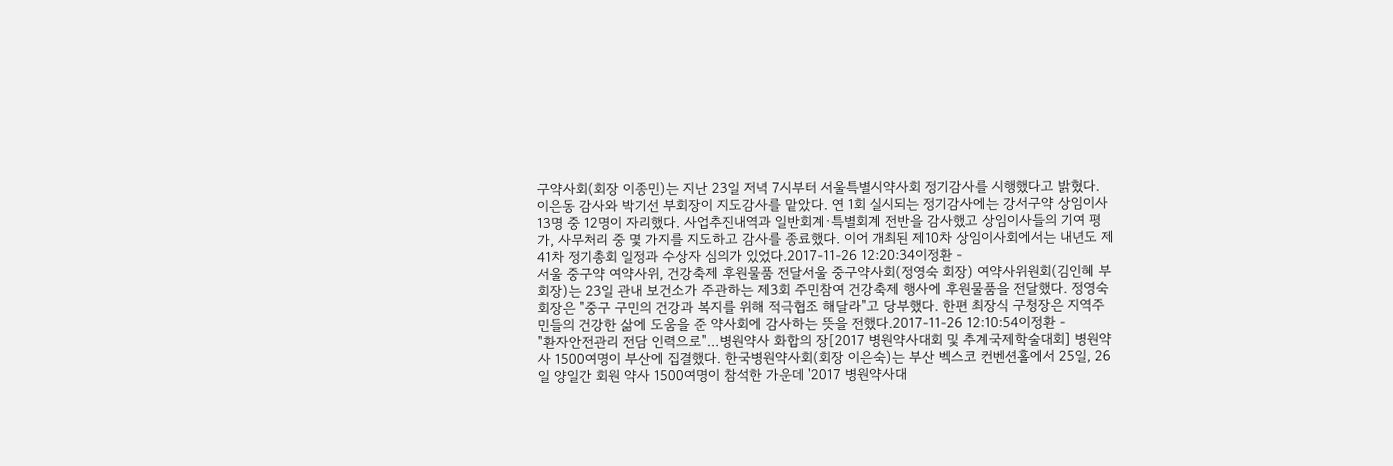구약사회(회장 이종민)는 지난 23일 저녁 7시부터 서울특별시약사회 정기감사를 시행했다고 밝혔다. 이은동 감사와 박기선 부회장이 지도감사를 맡았다. 연 1회 실시되는 정기감사에는 강서구약 상임이사 13명 중 12명이 자리했다. 사업추진내역과 일반회계·특별회계 전반을 감사했고 상임이사들의 기여 평가, 사무처리 중 몇 가지를 지도하고 감사를 종료했다. 이어 개최된 제10차 상임이사회에서는 내년도 제41차 정기총회 일정과 수상자 심의가 있었다.2017-11-26 12:20:34이정환 -
서울 중구약 여약사위, 건강축제 후원물품 전달서울 중구약사회(정영숙 회장) 여약사위원회(김인혜 부회장)는 23일 관내 보건소가 주관하는 제3회 주민참여 건강축제 행사에 후원물품을 전달했다. 정영숙 회장은 "중구 구민의 건강과 복지를 위해 적극협조 해달라"고 당부했다. 한편 최장식 구청장은 지역주민들의 건강한 삶에 도움을 준 약사회에 감사하는 뜻을 전했다.2017-11-26 12:10:54이정환 -
"환자안전관리 전담 인력으로"…병원약사 화합의 장[2017 병원약사대회 및 추계국제학술대회] 병원약사 1500여명이 부산에 집결했다. 한국병원약사회(회장 이은숙)는 부산 벡스코 컨벤션홀에서 25일, 26일 양일간 회원 약사 1500여명이 참석한 가운데 '2017 병원약사대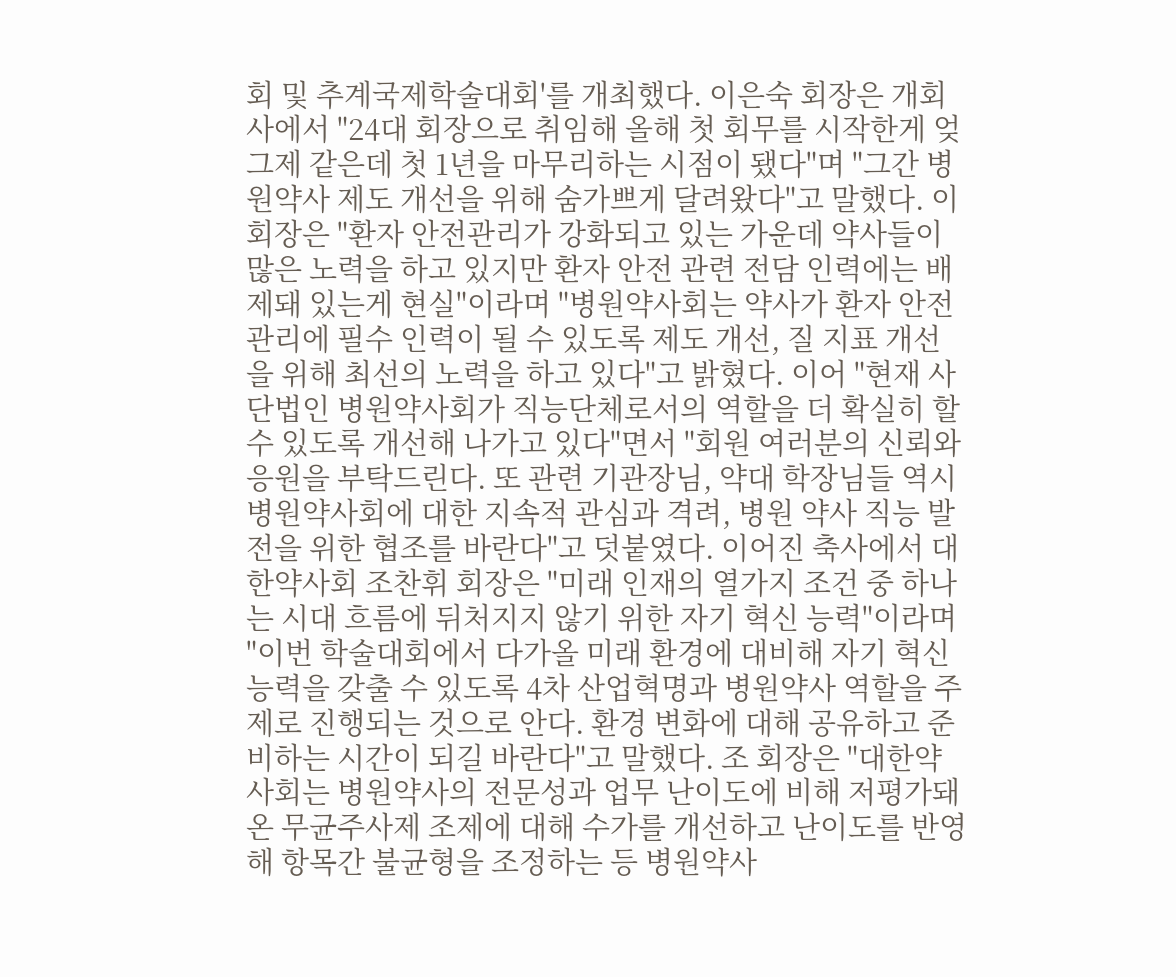회 및 추계국제학술대회'를 개최했다. 이은숙 회장은 개회사에서 "24대 회장으로 취임해 올해 첫 회무를 시작한게 엊그제 같은데 첫 1년을 마무리하는 시점이 됐다"며 "그간 병원약사 제도 개선을 위해 숨가쁘게 달려왔다"고 말했다. 이 회장은 "환자 안전관리가 강화되고 있는 가운데 약사들이 많은 노력을 하고 있지만 환자 안전 관련 전담 인력에는 배제돼 있는게 현실"이라며 "병원약사회는 약사가 환자 안전관리에 필수 인력이 될 수 있도록 제도 개선, 질 지표 개선을 위해 최선의 노력을 하고 있다"고 밝혔다. 이어 "현재 사단법인 병원약사회가 직능단체로서의 역할을 더 확실히 할 수 있도록 개선해 나가고 있다"면서 "회원 여러분의 신뢰와 응원을 부탁드린다. 또 관련 기관장님, 약대 학장님들 역시 병원약사회에 대한 지속적 관심과 격려, 병원 약사 직능 발전을 위한 협조를 바란다"고 덧붙였다. 이어진 축사에서 대한약사회 조찬휘 회장은 "미래 인재의 열가지 조건 중 하나는 시대 흐름에 뒤처지지 않기 위한 자기 혁신 능력"이라며 "이번 학술대회에서 다가올 미래 환경에 대비해 자기 혁신 능력을 갖출 수 있도록 4차 산업혁명과 병원약사 역할을 주제로 진행되는 것으로 안다. 환경 변화에 대해 공유하고 준비하는 시간이 되길 바란다"고 말했다. 조 회장은 "대한약사회는 병원약사의 전문성과 업무 난이도에 비해 저평가돼 온 무균주사제 조제에 대해 수가를 개선하고 난이도를 반영해 항목간 불균형을 조정하는 등 병원약사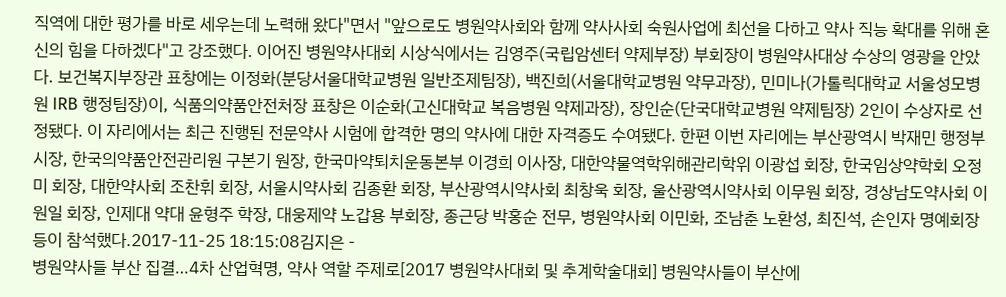직역에 대한 평가를 바로 세우는데 노력해 왔다"면서 "앞으로도 병원약사회와 함께 약사사회 숙원사업에 최선을 다하고 약사 직능 확대를 위해 혼신의 힘을 다하겠다"고 강조했다. 이어진 병원약사대회 시상식에서는 김영주(국립암센터 약제부장) 부회장이 병원약사대상 수상의 영광을 안았다. 보건복지부장관 표창에는 이정화(분당서울대학교병원 일반조제팀장), 백진희(서울대학교병원 약무과장), 민미나(가톨릭대학교 서울성모병원 IRB 행정팀장)이, 식품의약품안전처장 표창은 이순화(고신대학교 복음병원 약제과장), 장인순(단국대학교병원 약제팀장) 2인이 수상자로 선정됐다. 이 자리에서는 최근 진행된 전문약사 시험에 합격한 명의 약사에 대한 자격증도 수여됐다. 한편 이번 자리에는 부산광역시 박재민 행정부시장, 한국의약품안전관리원 구본기 원장, 한국마약퇴치운동본부 이경희 이사장, 대한약물역학위해관리학위 이광섭 회장, 한국임상약학회 오정미 회장, 대한약사회 조찬휘 회장, 서울시약사회 김종환 회장, 부산광역시약사회 최창욱 회장, 울산광역시약사회 이무원 회장, 경상남도약사회 이원일 회장, 인제대 약대 윤형주 학장, 대웅제약 노갑용 부회장, 종근당 박홍순 전무, 병원약사회 이민화, 조남춘 노환성, 최진석, 손인자 명예회장 등이 참석했다.2017-11-25 18:15:08김지은 -
병원약사들 부산 집결…4차 산업혁명, 약사 역할 주제로[2017 병원약사대회 및 추계학술대회] 병원약사들이 부산에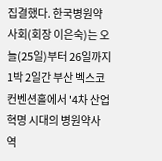집결했다. 한국병원약사회(회장 이은숙)는 오늘(25일)부터 26일까지 1박 2일간 부산 벡스코 컨벤션홀에서 '4차 산업혁명 시대의 병원약사 역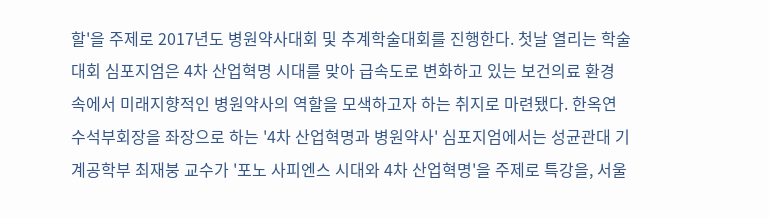할'을 주제로 2017년도 병원약사대회 및 추계학술대회를 진행한다. 첫날 열리는 학술대회 심포지엄은 4차 산업혁명 시대를 맞아 급속도로 변화하고 있는 보건의료 환경 속에서 미래지향적인 병원약사의 역할을 모색하고자 하는 취지로 마련됐다. 한옥연 수석부회장을 좌장으로 하는 '4차 산업혁명과 병원약사' 심포지엄에서는 성균관대 기계공학부 최재붕 교수가 '포노 사피엔스 시대와 4차 산업혁명'을 주제로 특강을, 서울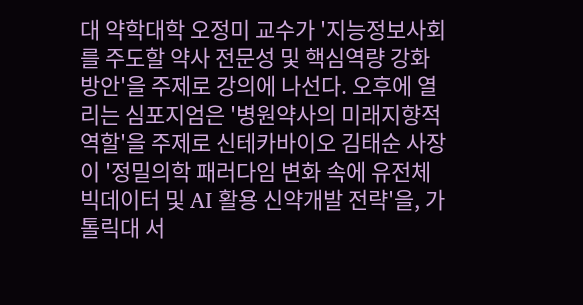대 약학대학 오정미 교수가 '지능정보사회를 주도할 약사 전문성 및 핵심역량 강화방안'을 주제로 강의에 나선다. 오후에 열리는 심포지엄은 '병원약사의 미래지향적 역할'을 주제로 신테카바이오 김태순 사장이 '정밀의학 패러다임 변화 속에 유전체 빅데이터 및 AI 활용 신약개발 전략'을, 가톨릭대 서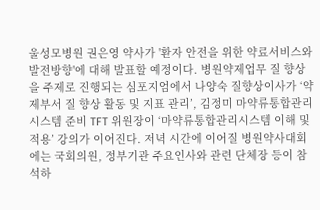울성모병원 권은영 약사가 '환자 안전을 위한 약료서비스와 발전방향'에 대해 발표할 예정이다. 병원약제업무 질 향상을 주제로 진행되는 심포지엄에서 나양숙 질향상이사가 ‘약제부서 질 향상 활동 및 지표 관리’, 김정미 마약류통합관리시스템 준비 TFT 위원장이 ‘마약류통합관리시스템 이해 및 적용’ 강의가 이어진다. 저녁 시간에 이어질 병원약사대회에는 국회의원, 정부기관 주요인사와 관련 단체장 등이 참석하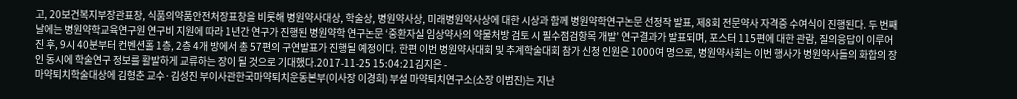고, 20보건복지부장관표창, 식품의약품안전처장표창을 비롯해 병원약사대상, 학술상, 병원약사상, 미래병원약사상에 대한 시상과 함께 병원약학연구논문 선정작 발표, 제8회 전문약사 자격증 수여식이 진행된다. 두 번째 날에는 병원약학교육연구원 연구비 지원에 따라 1년간 연구가 진행된 병원약학 연구논문 ‘중환자실 임상약사의 약물처방 검토 시 필수점검항목 개발’ 연구결과가 발표되며, 포스터 115편에 대한 관람, 질의응답이 이루어진 후, 9시 40분부터 컨벤션홀 1층, 2층 4개 방에서 총 57편의 구연발표가 진행될 예정이다. 한편 이번 병원약사대회 및 추계학술대회 참가 신청 인원은 1000여 명으로, 병원약사회는 이번 행사가 병원약사들의 화합의 장인 동시에 학술연구 정보를 활발하게 교류하는 장이 될 것으로 기대했다.2017-11-25 15:04:21김지은 -
마약퇴치학술대상에 김형춘 교수·김성진 부이사관한국마약퇴치운동본부(이사장 이경희) 부설 마약퇴치연구소(소장 이범진)는 지난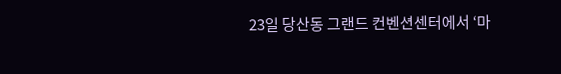23일 당산동 그랜드 컨벤션센터에서 ‘마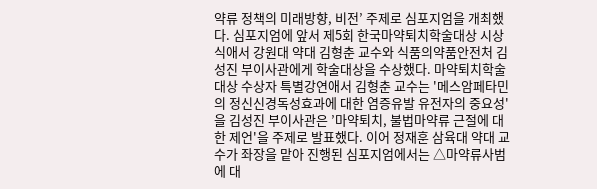약류 정책의 미래방향, 비전’ 주제로 심포지엄을 개최했다. 심포지엄에 앞서 제5회 한국마약퇴치학술대상 시상식애서 강원대 약대 김형춘 교수와 식품의약품안전처 김성진 부이사관에게 학술대상을 수상했다. 마약퇴치학술대상 수상자 특별강연애서 김형춘 교수는 '메스암페타민의 정신신경독성효과에 대한 염증유발 유전자의 중요성'을 김성진 부이사관은 ’마약퇴치, 불법마약류 근절에 대한 제언'을 주제로 발표했다. 이어 정재훈 삼육대 약대 교수가 좌장을 맡아 진행된 심포지엄에서는 △마약류사범에 대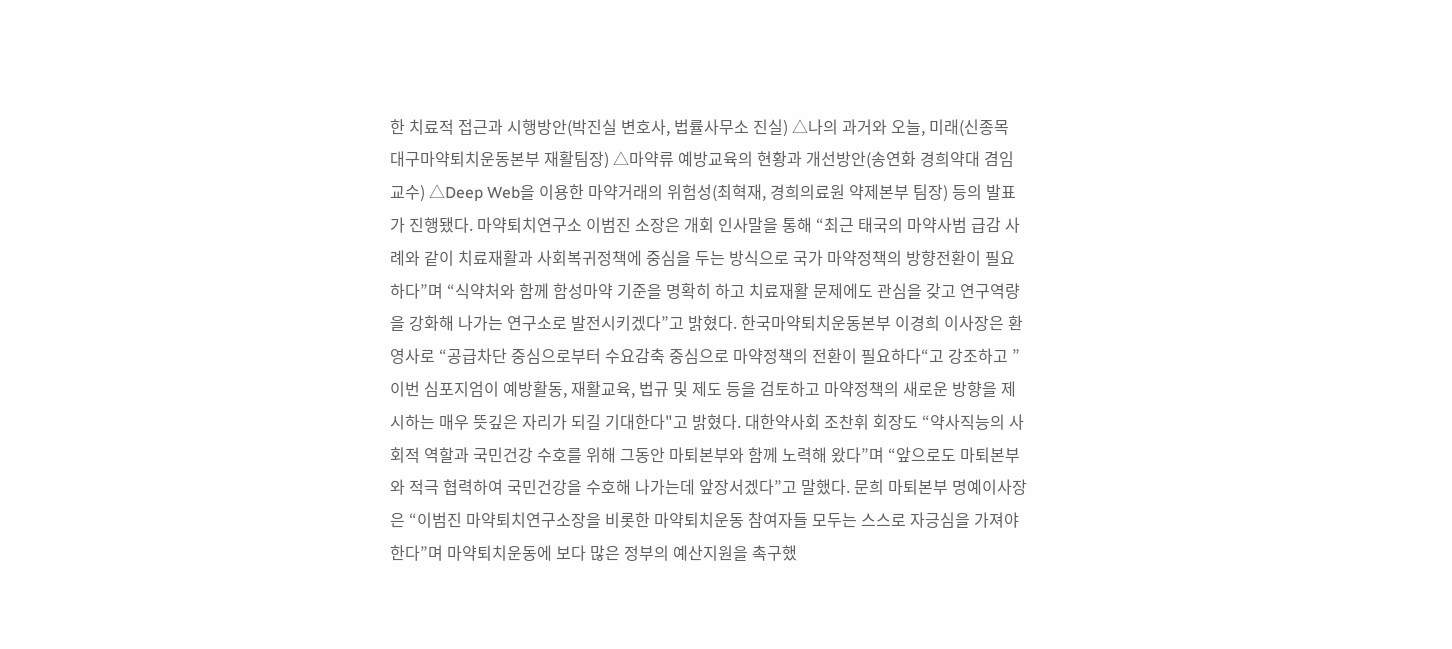한 치료적 접근과 시행방안(박진실 변호사, 법률사무소 진실) △나의 과거와 오늘, 미래(신종목 대구마약퇴치운동본부 재활팀장) △마약류 예방교육의 현황과 개선방안(송연화 경희약대 겸임교수) △Deep Web을 이용한 마약거래의 위험성(최혁재, 경희의료원 약제본부 팀장) 등의 발표가 진행됐다. 마약퇴치연구소 이범진 소장은 개회 인사말을 통해 “최근 태국의 마약사범 급감 사례와 같이 치료재활과 사회복귀정책에 중심을 두는 방식으로 국가 마약정책의 방향전환이 필요하다”며 “식약처와 함께 함성마약 기준을 명확히 하고 치료재활 문제에도 관심을 갖고 연구역량을 강화해 나가는 연구소로 발전시키겠다”고 밝혔다. 한국마약퇴치운동본부 이경희 이사장은 환영사로 “공급차단 중심으로부터 수요감축 중심으로 마약정책의 전환이 필요하다“고 강조하고 ”이번 심포지엄이 예방활동, 재활교육, 법규 및 제도 등을 검토하고 마약정책의 새로운 방향을 제시하는 매우 뜻깊은 자리가 되길 기대한다"고 밝혔다. 대한약사회 조찬휘 회장도 “약사직능의 사회적 역할과 국민건강 수호를 위해 그동안 마퇴본부와 함께 노력해 왔다”며 “앞으로도 마퇴본부와 적극 협력하여 국민건강을 수호해 나가는데 앞장서겠다”고 말했다. 문희 마퇴본부 명예이사장은 “이범진 마약퇴치연구소장을 비롯한 마약퇴치운동 참여자들 모두는 스스로 자긍심을 가져야 한다”며 마약퇴치운동에 보다 많은 정부의 예산지원을 촉구했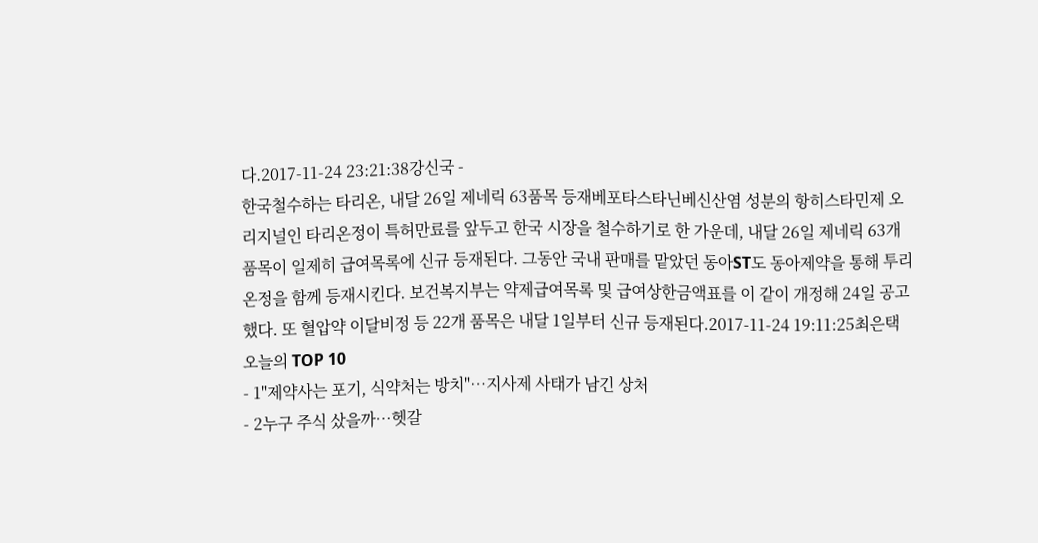다.2017-11-24 23:21:38강신국 -
한국철수하는 타리온, 내달 26일 제네릭 63품목 등재베포타스타닌베신산염 성분의 항히스타민제 오리지널인 타리온정이 특허만료를 앞두고 한국 시장을 철수하기로 한 가운데, 내달 26일 제네릭 63개 품목이 일제히 급여목록에 신규 등재된다. 그동안 국내 판매를 맡았던 동아ST도 동아제약을 통해 투리온정을 함께 등재시킨다. 보건복지부는 약제급여목록 및 급여상한금액표를 이 같이 개정해 24일 공고했다. 또 혈압약 이달비정 등 22개 품목은 내달 1일부터 신규 등재된다.2017-11-24 19:11:25최은택
오늘의 TOP 10
- 1"제약사는 포기, 식약처는 방치"…지사제 사태가 남긴 상처
- 2누구 주식 샀을까…헷갈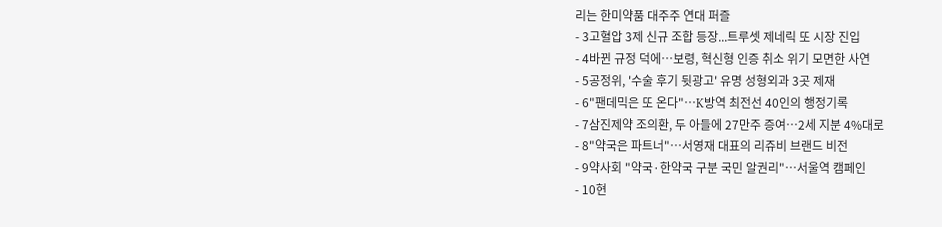리는 한미약품 대주주 연대 퍼즐
- 3고혈압 3제 신규 조합 등장...트루셋 제네릭 또 시장 진입
- 4바뀐 규정 덕에…보령, 혁신형 인증 취소 위기 모면한 사연
- 5공정위, '수술 후기 뒷광고' 유명 성형외과 3곳 제재
- 6"팬데믹은 또 온다"…K방역 최전선 40인의 행정기록
- 7삼진제약 조의환, 두 아들에 27만주 증여…2세 지분 4%대로
- 8"약국은 파트너"…서영재 대표의 리쥬비 브랜드 비전
- 9약사회 "약국·한약국 구분 국민 알권리"…서울역 캠페인
- 10현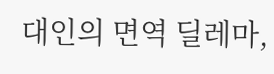대인의 면역 딜레마,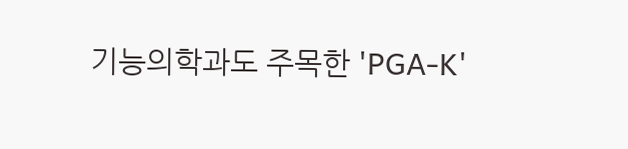기능의학과도 주목한 'PGA-K'